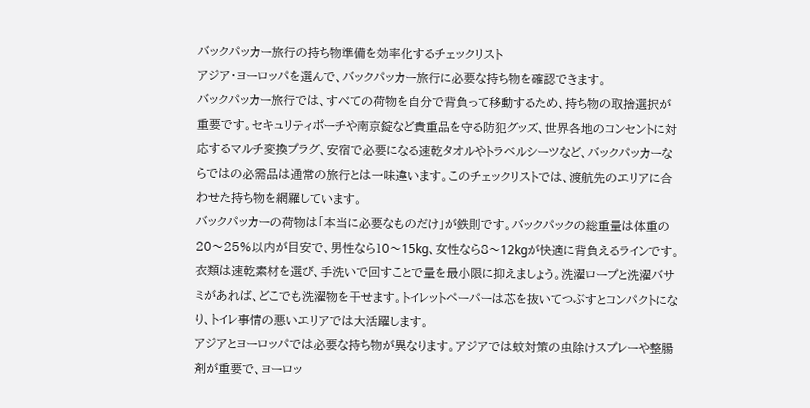バックパッカー旅行の持ち物準備を効率化するチェックリスト
アジア・ヨーロッパを選んで、バックパッカー旅行に必要な持ち物を確認できます。
バックパッカー旅行では、すべての荷物を自分で背負って移動するため、持ち物の取捨選択が重要です。セキュリティポーチや南京錠など貴重品を守る防犯グッズ、世界各地のコンセントに対応するマルチ変換プラグ、安宿で必要になる速乾タオルやトラベルシーツなど、バックパッカーならではの必需品は通常の旅行とは一味違います。このチェックリストでは、渡航先のエリアに合わせた持ち物を網羅しています。
バックパッカーの荷物は「本当に必要なものだけ」が鉄則です。バックパックの総重量は体重の20〜25%以内が目安で、男性なら10〜15kg、女性なら8〜12kgが快適に背負えるラインです。衣類は速乾素材を選び、手洗いで回すことで量を最小限に抑えましょう。洗濯ロープと洗濯バサミがあれば、どこでも洗濯物を干せます。トイレットペーパーは芯を抜いてつぶすとコンパクトになり、トイレ事情の悪いエリアでは大活躍します。
アジアとヨーロッパでは必要な持ち物が異なります。アジアでは蚊対策の虫除けスプレーや整腸剤が重要で、ヨーロッ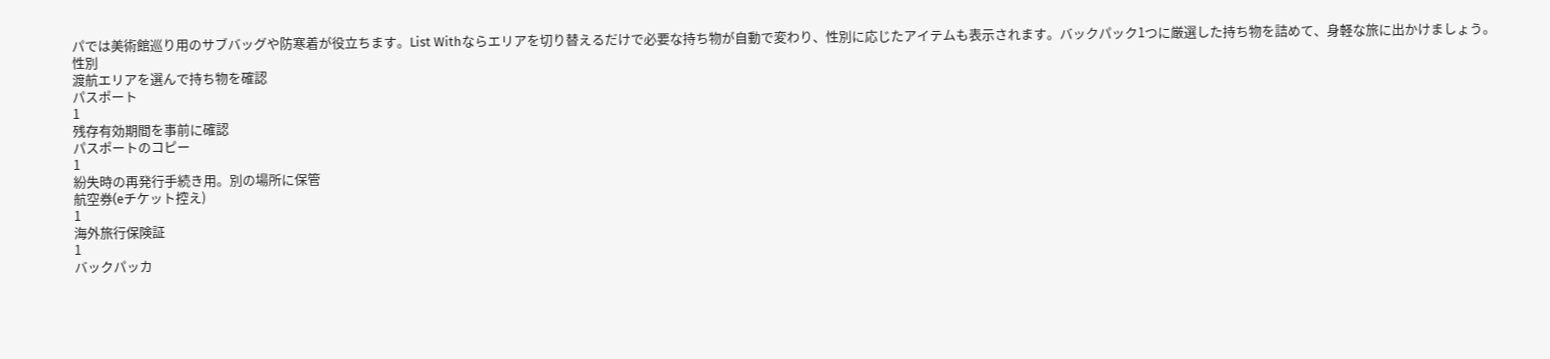パでは美術館巡り用のサブバッグや防寒着が役立ちます。List Withならエリアを切り替えるだけで必要な持ち物が自動で変わり、性別に応じたアイテムも表示されます。バックパック1つに厳選した持ち物を詰めて、身軽な旅に出かけましょう。
性別
渡航エリアを選んで持ち物を確認
パスポート
1
残存有効期間を事前に確認
パスポートのコピー
1
紛失時の再発行手続き用。別の場所に保管
航空券(eチケット控え)
1
海外旅行保険証
1
バックパッカ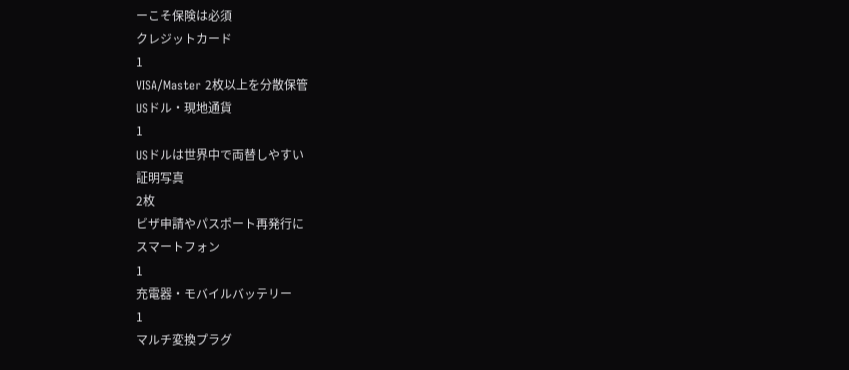ーこそ保険は必須
クレジットカード
1
VISA/Master 2枚以上を分散保管
USドル・現地通貨
1
USドルは世界中で両替しやすい
証明写真
2枚
ビザ申請やパスポート再発行に
スマートフォン
1
充電器・モバイルバッテリー
1
マルチ変換プラグ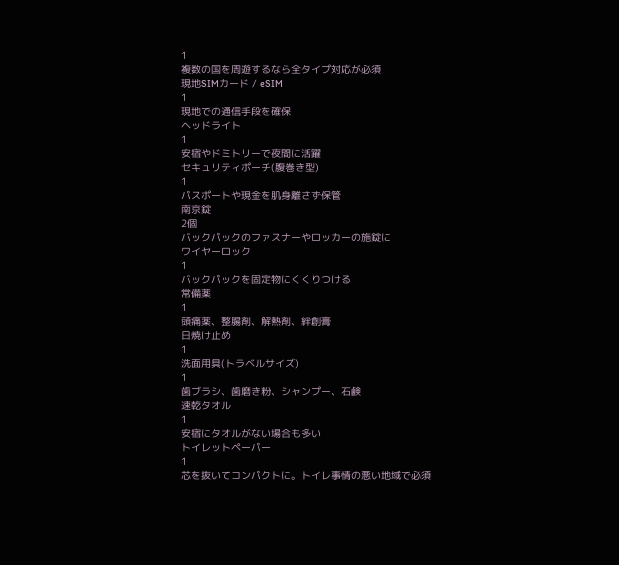1
複数の国を周遊するなら全タイプ対応が必須
現地SIMカード / eSIM
1
現地での通信手段を確保
ヘッドライト
1
安宿やドミトリーで夜間に活躍
セキュリティポーチ(腹巻き型)
1
パスポートや現金を肌身離さず保管
南京錠
2個
バックパックのファスナーやロッカーの施錠に
ワイヤーロック
1
バックパックを固定物にくくりつける
常備薬
1
頭痛薬、整腸剤、解熱剤、絆創膏
日焼け止め
1
洗面用具(トラベルサイズ)
1
歯ブラシ、歯磨き粉、シャンプー、石鹸
速乾タオル
1
安宿にタオルがない場合も多い
トイレットペーパー
1
芯を抜いてコンパクトに。トイレ事情の悪い地域で必須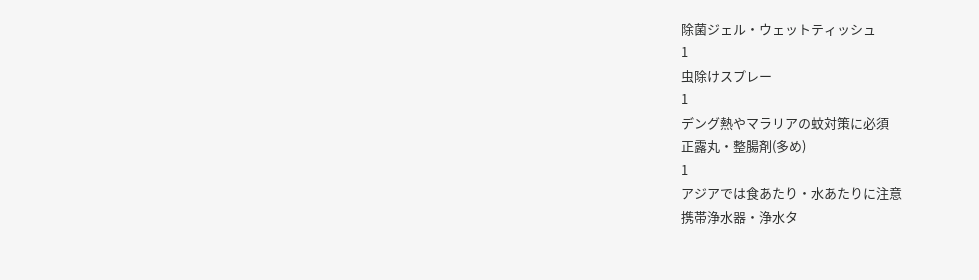除菌ジェル・ウェットティッシュ
1
虫除けスプレー
1
デング熱やマラリアの蚊対策に必須
正露丸・整腸剤(多め)
1
アジアでは食あたり・水あたりに注意
携帯浄水器・浄水タ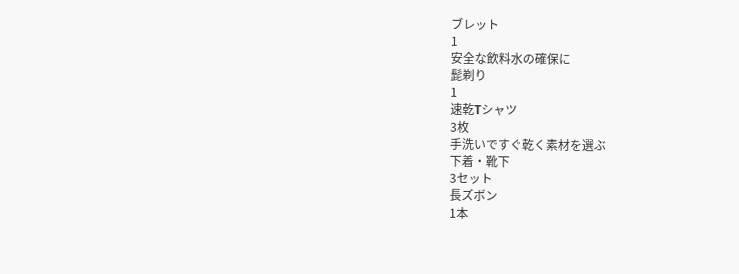ブレット
1
安全な飲料水の確保に
髭剃り
1
速乾Tシャツ
3枚
手洗いですぐ乾く素材を選ぶ
下着・靴下
3セット
長ズボン
1本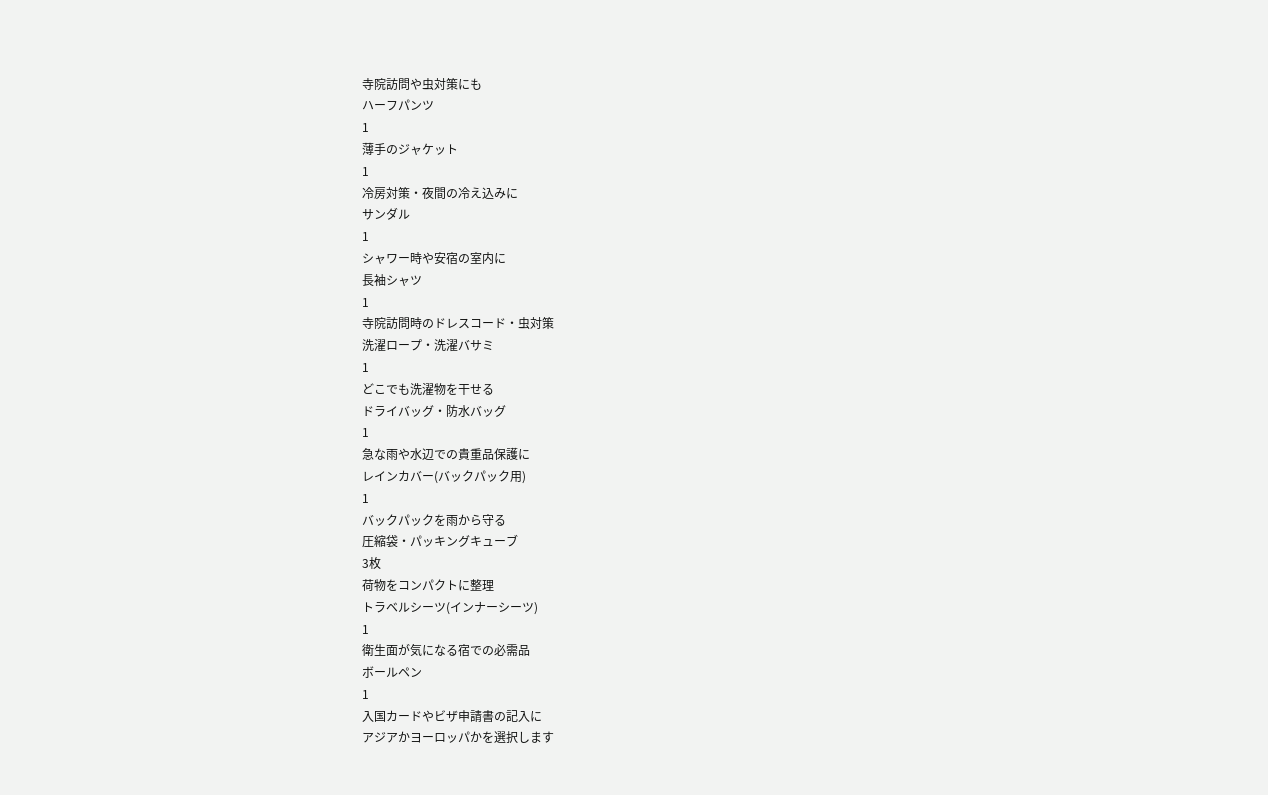寺院訪問や虫対策にも
ハーフパンツ
1
薄手のジャケット
1
冷房対策・夜間の冷え込みに
サンダル
1
シャワー時や安宿の室内に
長袖シャツ
1
寺院訪問時のドレスコード・虫対策
洗濯ロープ・洗濯バサミ
1
どこでも洗濯物を干せる
ドライバッグ・防水バッグ
1
急な雨や水辺での貴重品保護に
レインカバー(バックパック用)
1
バックパックを雨から守る
圧縮袋・パッキングキューブ
3枚
荷物をコンパクトに整理
トラベルシーツ(インナーシーツ)
1
衛生面が気になる宿での必需品
ボールペン
1
入国カードやビザ申請書の記入に
アジアかヨーロッパかを選択します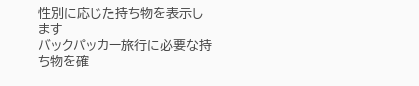性別に応じた持ち物を表示します
バックパッカー旅行に必要な持ち物を確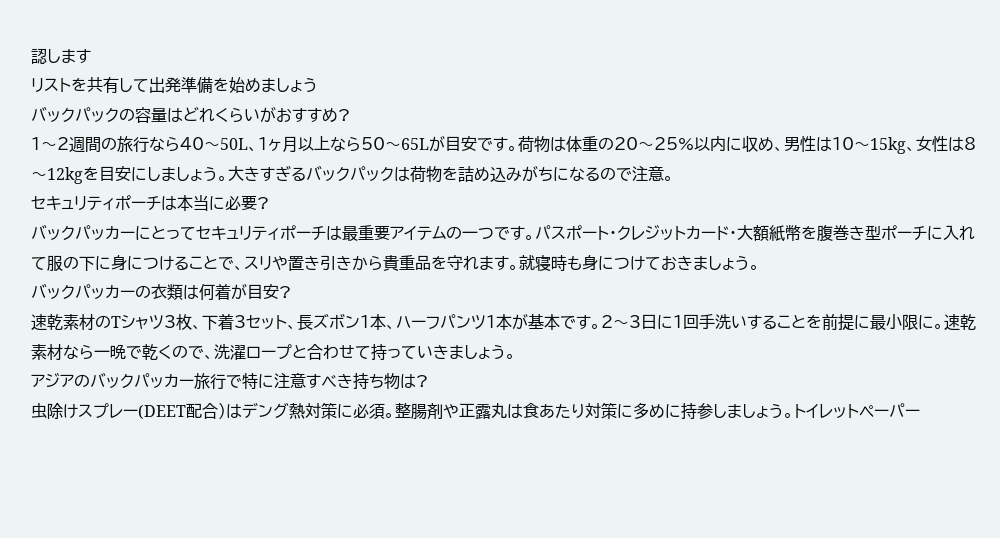認します
リストを共有して出発準備を始めましょう
バックパックの容量はどれくらいがおすすめ?
1〜2週間の旅行なら40〜50L、1ヶ月以上なら50〜65Lが目安です。荷物は体重の20〜25%以内に収め、男性は10〜15kg、女性は8〜12kgを目安にしましょう。大きすぎるバックパックは荷物を詰め込みがちになるので注意。
セキュリティポーチは本当に必要?
バックパッカーにとってセキュリティポーチは最重要アイテムの一つです。パスポート・クレジットカード・大額紙幣を腹巻き型ポーチに入れて服の下に身につけることで、スリや置き引きから貴重品を守れます。就寝時も身につけておきましょう。
バックパッカーの衣類は何着が目安?
速乾素材のTシャツ3枚、下着3セット、長ズボン1本、ハーフパンツ1本が基本です。2〜3日に1回手洗いすることを前提に最小限に。速乾素材なら一晩で乾くので、洗濯ロープと合わせて持っていきましょう。
アジアのバックパッカー旅行で特に注意すべき持ち物は?
虫除けスプレー(DEET配合)はデング熱対策に必須。整腸剤や正露丸は食あたり対策に多めに持参しましょう。トイレットペーパー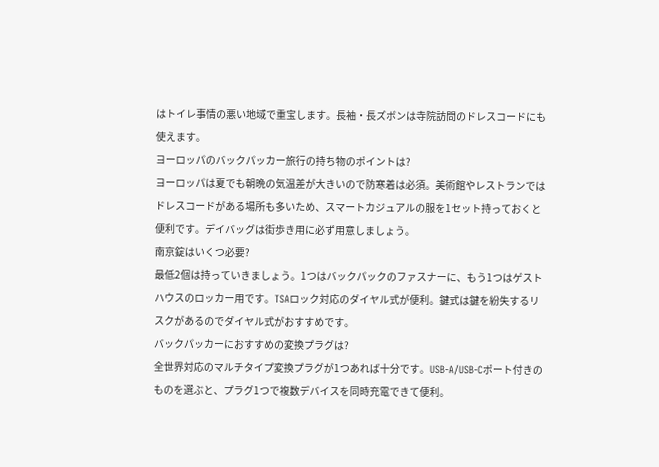はトイレ事情の悪い地域で重宝します。長袖・長ズボンは寺院訪問のドレスコードにも使えます。
ヨーロッパのバックパッカー旅行の持ち物のポイントは?
ヨーロッパは夏でも朝晩の気温差が大きいので防寒着は必須。美術館やレストランではドレスコードがある場所も多いため、スマートカジュアルの服を1セット持っておくと便利です。デイバッグは街歩き用に必ず用意しましょう。
南京錠はいくつ必要?
最低2個は持っていきましょう。1つはバックパックのファスナーに、もう1つはゲストハウスのロッカー用です。TSAロック対応のダイヤル式が便利。鍵式は鍵を紛失するリスクがあるのでダイヤル式がおすすめです。
バックパッカーにおすすめの変換プラグは?
全世界対応のマルチタイプ変換プラグが1つあれば十分です。USB-A/USB-Cポート付きのものを選ぶと、プラグ1つで複数デバイスを同時充電できて便利。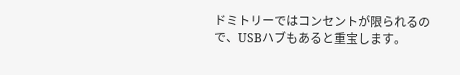ドミトリーではコンセントが限られるので、USBハブもあると重宝します。